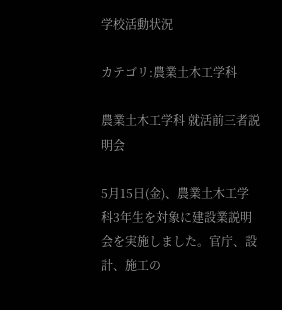学校活動状況

カテゴリ:農業土木工学科

農業土木工学科 就活前三者説明会

5月15日(金)、農業土木工学科3年生を対象に建設業説明会を実施しました。官庁、設計、施工の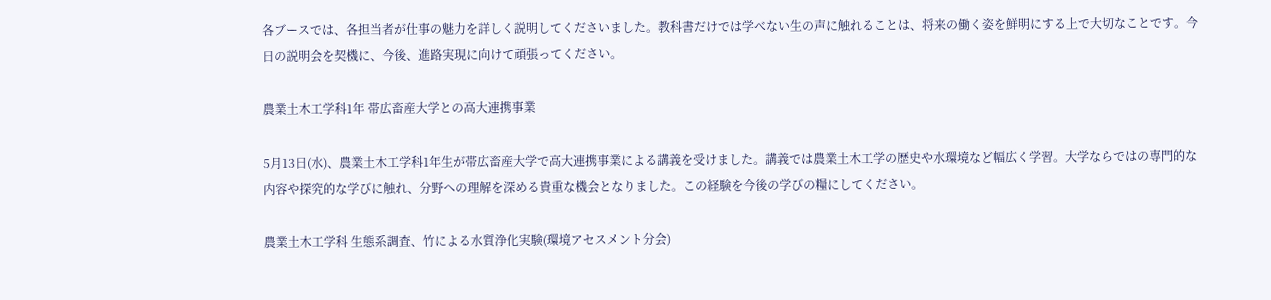各ブースでは、各担当者が仕事の魅力を詳しく説明してくださいました。教科書だけでは学べない生の声に触れることは、将来の働く姿を鮮明にする上で大切なことです。今日の説明会を契機に、今後、進路実現に向けて頑張ってください。

農業土木工学科1年 帯広畜産大学との高大連携事業

5月13日(水)、農業土木工学科1年生が帯広畜産大学で高大連携事業による講義を受けました。講義では農業土木工学の歴史や水環境など幅広く学習。大学ならではの専門的な内容や探究的な学びに触れ、分野への理解を深める貴重な機会となりました。この経験を今後の学びの糧にしてください。

農業土木工学科 生態系調査、竹による水質浄化実験(環境アセスメント分会)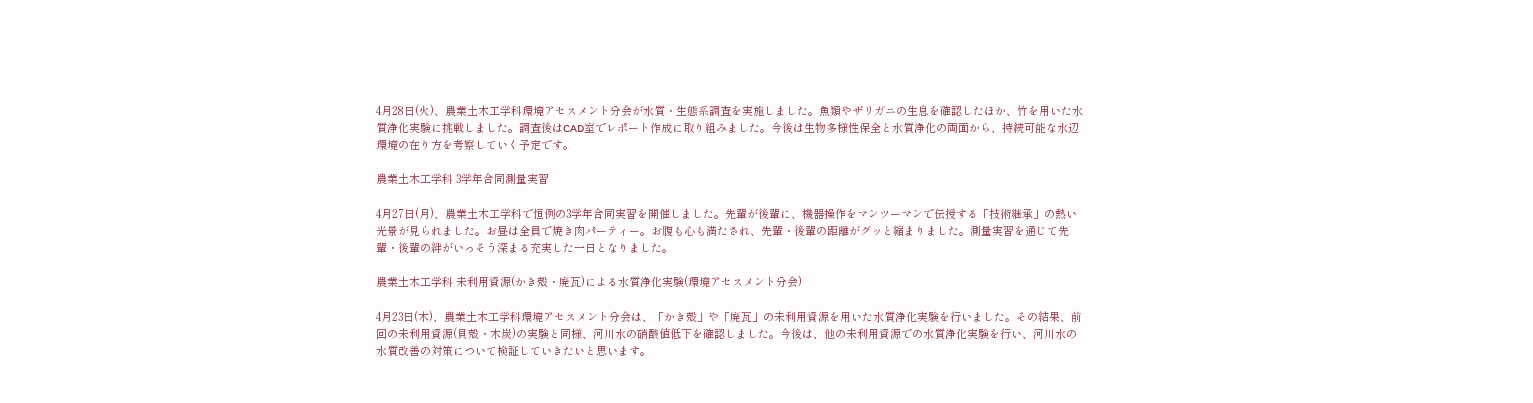4月28日(火)、農業土木工学科環境アセスメント分会が水質・生態系調査を実施しました。魚類やザリガニの生息を確認したほか、竹を用いた水質浄化実験に挑戦しました。調査後はCAD室でレポート作成に取り組みました。今後は生物多様性保全と水質浄化の両面から、持続可能な水辺環境の在り方を考察していく予定です。

農業土木工学科 3学年合同測量実習

4月27日(月)、農業土木工学科で恒例の3学年合同実習を開催しました。先輩が後輩に、機器操作をマンツーマンで伝授する「技術継承」の熱い光景が見られました。お昼は全員で焼き肉パーティー。お腹も心も満たされ、先輩・後輩の距離がグッと縮まりました。測量実習を通じて先輩・後輩の絆がいっそう深まる充実した一日となりました。

農業土木工学科 未利用資源(かき殻・廃瓦)による水質浄化実験(環境アセスメント分会)

4月23日(木)、農業土木工学科環境アセスメント分会は、「かき殻」や「廃瓦」の未利用資源を用いた水質浄化実験を行いました。その結果、前回の未利用資源(貝殻・木炭)の実験と同様、河川水の硝酸値低下を確認しました。今後は、他の未利用資源での水質浄化実験を行い、河川水の水質改善の対策について検証していきたいと思います。